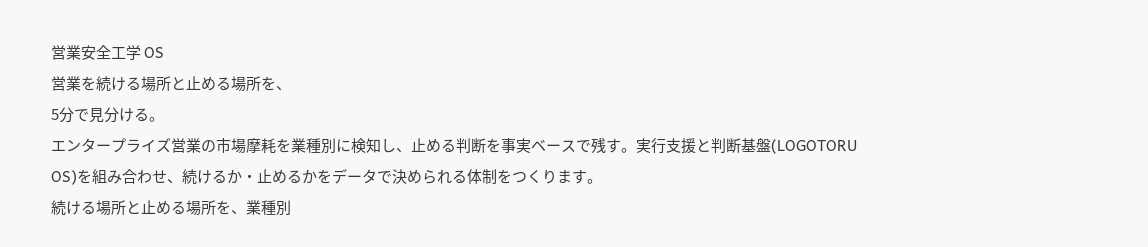営業安全工学 OS
営業を続ける場所と止める場所を、
5分で見分ける。
エンタープライズ営業の市場摩耗を業種別に検知し、止める判断を事実ベースで残す。実行支援と判断基盤(LOGOTORU OS)を組み合わせ、続けるか・止めるかをデータで決められる体制をつくります。
続ける場所と止める場所を、業種別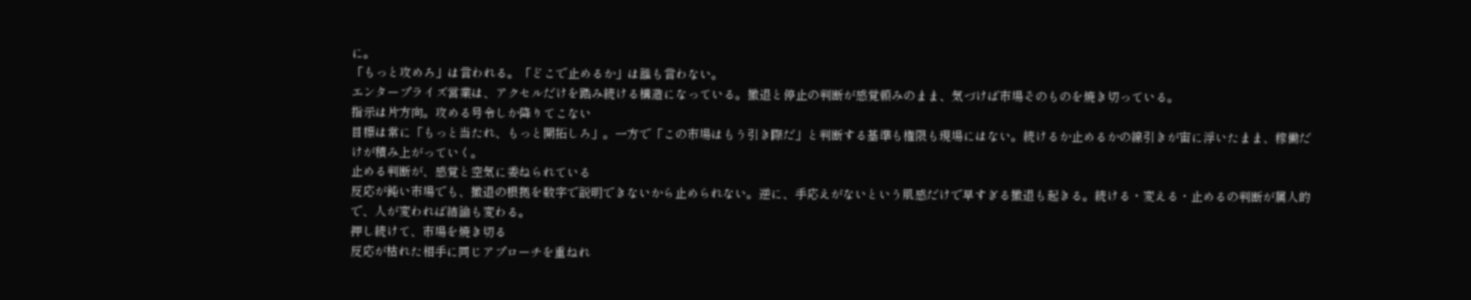に。
「もっと攻めろ」は言われる。「どこで止めるか」は誰も言わない。
エンタープライズ営業は、アクセルだけを踏み続ける構造になっている。撤退と停止の判断が感覚頼みのまま、気づけば市場そのものを焼き切っている。
指示は片方向。攻める号令しか降りてこない
目標は常に「もっと当たれ、もっと開拓しろ」。一方で「この市場はもう引き際だ」と判断する基準も権限も現場にはない。続けるか止めるかの線引きが宙に浮いたまま、稼働だけが積み上がっていく。
止める判断が、感覚と空気に委ねられている
反応が鈍い市場でも、撤退の根拠を数字で説明できないから止められない。逆に、手応えがないという肌感だけで早すぎる撤退も起きる。続ける・変える・止めるの判断が属人的で、人が変われば結論も変わる。
押し続けて、市場を焼き切る
反応が枯れた相手に同じアプローチを重ねれ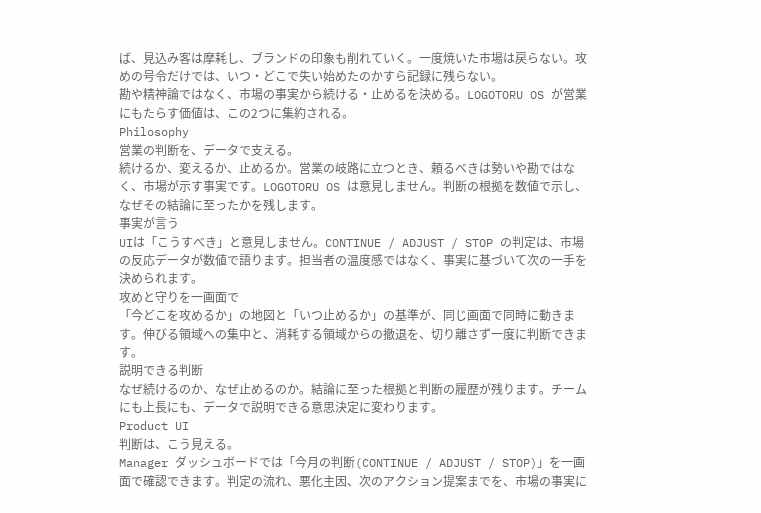ば、見込み客は摩耗し、ブランドの印象も削れていく。一度焼いた市場は戻らない。攻めの号令だけでは、いつ・どこで失い始めたのかすら記録に残らない。
勘や精神論ではなく、市場の事実から続ける・止めるを決める。LOGOTORU OS が営業にもたらす価値は、この2つに集約される。
Philosophy
営業の判断を、データで支える。
続けるか、変えるか、止めるか。営業の岐路に立つとき、頼るべきは勢いや勘ではなく、市場が示す事実です。LOGOTORU OS は意見しません。判断の根拠を数値で示し、なぜその結論に至ったかを残します。
事実が言う
UIは「こうすべき」と意見しません。CONTINUE / ADJUST / STOP の判定は、市場の反応データが数値で語ります。担当者の温度感ではなく、事実に基づいて次の一手を決められます。
攻めと守りを一画面で
「今どこを攻めるか」の地図と「いつ止めるか」の基準が、同じ画面で同時に動きます。伸びる領域への集中と、消耗する領域からの撤退を、切り離さず一度に判断できます。
説明できる判断
なぜ続けるのか、なぜ止めるのか。結論に至った根拠と判断の履歴が残ります。チームにも上長にも、データで説明できる意思決定に変わります。
Product UI
判断は、こう見える。
Manager ダッシュボードでは「今月の判断(CONTINUE / ADJUST / STOP)」を一画面で確認できます。判定の流れ、悪化主因、次のアクション提案までを、市場の事実に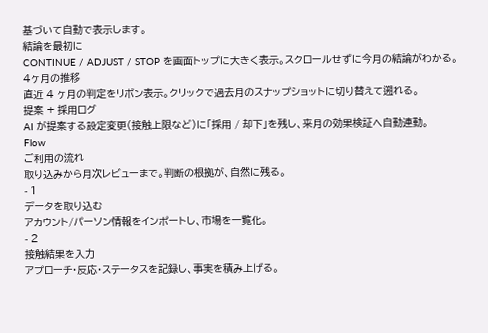基づいて自動で表示します。
結論を最初に
CONTINUE / ADJUST / STOP を画面トップに大きく表示。スクロールせずに今月の結論がわかる。
4ヶ月の推移
直近 4 ヶ月の判定をリボン表示。クリックで過去月のスナップショットに切り替えて遡れる。
提案 + 採用ログ
AI が提案する設定変更(接触上限など)に「採用 / 却下」を残し、来月の効果検証へ自動連動。
Flow
ご利用の流れ
取り込みから月次レビューまで。判断の根拠が、自然に残る。
- 1
データを取り込む
アカウント/パーソン情報をインポートし、市場を一覧化。
- 2
接触結果を入力
アプローチ・反応・ステータスを記録し、事実を積み上げる。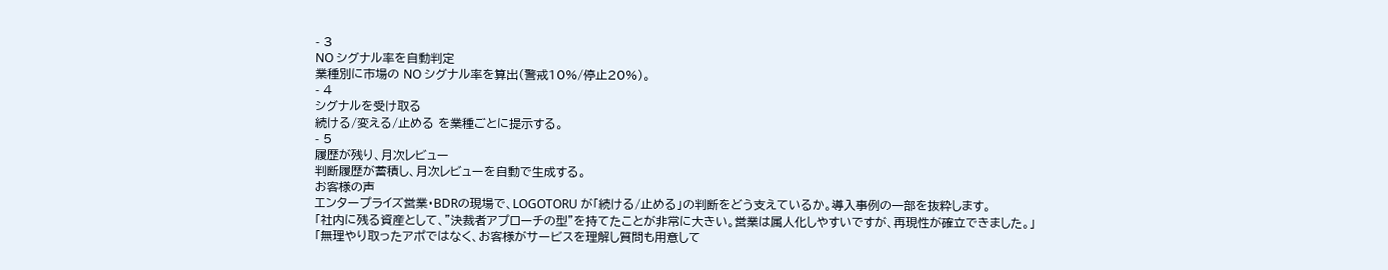- 3
NO シグナル率を自動判定
業種別に市場の NO シグナル率を算出(警戒10%/停止20%)。
- 4
シグナルを受け取る
続ける/変える/止める を業種ごとに提示する。
- 5
履歴が残り、月次レビュー
判断履歴が蓄積し、月次レビューを自動で生成する。
お客様の声
エンタープライズ営業・BDRの現場で、LOGOTORU が「続ける/止める」の判断をどう支えているか。導入事例の一部を抜粋します。
「社内に残る資産として、"決裁者アプローチの型"を持てたことが非常に大きい。営業は属人化しやすいですが、再現性が確立できました。」
「無理やり取ったアポではなく、お客様がサービスを理解し質問も用意して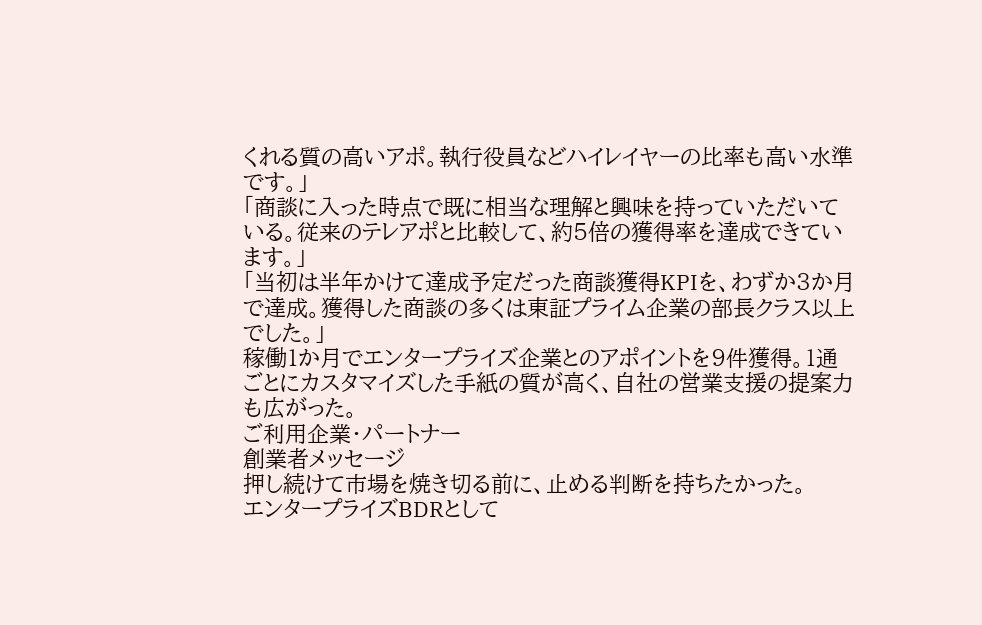くれる質の高いアポ。執行役員などハイレイヤーの比率も高い水準です。」
「商談に入った時点で既に相当な理解と興味を持っていただいている。従来のテレアポと比較して、約5倍の獲得率を達成できています。」
「当初は半年かけて達成予定だった商談獲得KPIを、わずか3か月で達成。獲得した商談の多くは東証プライム企業の部長クラス以上でした。」
稼働1か月でエンタープライズ企業とのアポイントを9件獲得。1通ごとにカスタマイズした手紙の質が高く、自社の営業支援の提案力も広がった。
ご利用企業・パートナー
創業者メッセージ
押し続けて市場を焼き切る前に、止める判断を持ちたかった。
エンタープライズBDRとして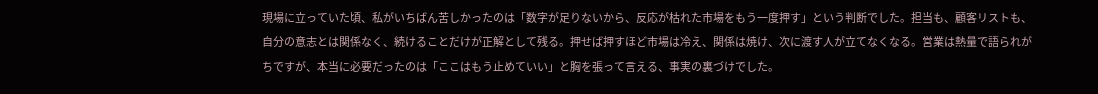現場に立っていた頃、私がいちばん苦しかったのは「数字が足りないから、反応が枯れた市場をもう一度押す」という判断でした。担当も、顧客リストも、自分の意志とは関係なく、続けることだけが正解として残る。押せば押すほど市場は冷え、関係は焼け、次に渡す人が立てなくなる。営業は熱量で語られがちですが、本当に必要だったのは「ここはもう止めていい」と胸を張って言える、事実の裏づけでした。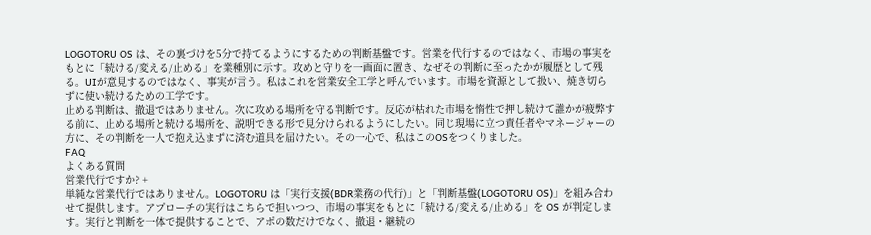LOGOTORU OS は、その裏づけを5分で持てるようにするための判断基盤です。営業を代行するのではなく、市場の事実をもとに「続ける/変える/止める」を業種別に示す。攻めと守りを一画面に置き、なぜその判断に至ったかが履歴として残る。UIが意見するのではなく、事実が言う。私はこれを営業安全工学と呼んでいます。市場を資源として扱い、焼き切らずに使い続けるための工学です。
止める判断は、撤退ではありません。次に攻める場所を守る判断です。反応が枯れた市場を惰性で押し続けて誰かが疲弊する前に、止める場所と続ける場所を、説明できる形で見分けられるようにしたい。同じ現場に立つ責任者やマネージャーの方に、その判断を一人で抱え込まずに済む道具を届けたい。その一心で、私はこのOSをつくりました。
FAQ
よくある質問
営業代行ですか? +
単純な営業代行ではありません。LOGOTORU は「実行支援(BDR業務の代行)」と「判断基盤(LOGOTORU OS)」を組み合わせて提供します。アプローチの実行はこちらで担いつつ、市場の事実をもとに「続ける/変える/止める」を OS が判定します。実行と判断を一体で提供することで、アポの数だけでなく、撤退・継続の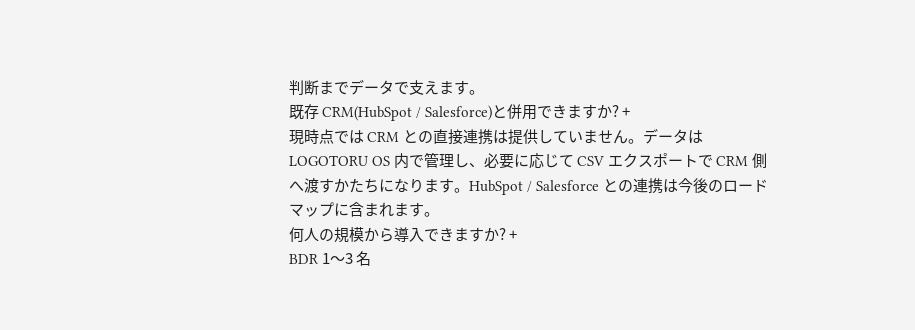判断までデータで支えます。
既存 CRM(HubSpot / Salesforce)と併用できますか? +
現時点では CRM との直接連携は提供していません。データは LOGOTORU OS 内で管理し、必要に応じて CSV エクスポートで CRM 側へ渡すかたちになります。HubSpot / Salesforce との連携は今後のロードマップに含まれます。
何人の規模から導入できますか? +
BDR 1〜3 名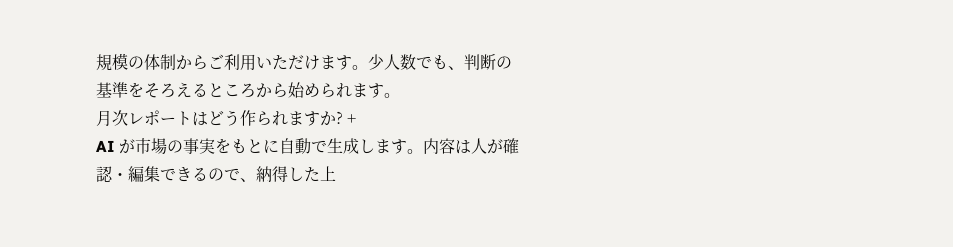規模の体制からご利用いただけます。少人数でも、判断の基準をそろえるところから始められます。
月次レポートはどう作られますか? +
AI が市場の事実をもとに自動で生成します。内容は人が確認・編集できるので、納得した上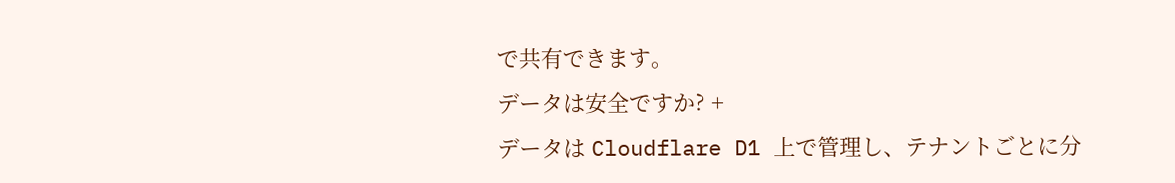で共有できます。
データは安全ですか? +
データは Cloudflare D1 上で管理し、テナントごとに分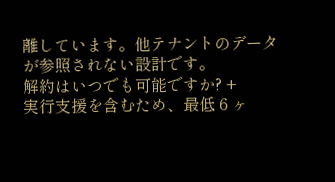離しています。他テナントのデータが参照されない設計です。
解約はいつでも可能ですか? +
実行支援を含むため、最低 6 ヶ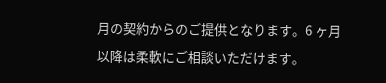月の契約からのご提供となります。6 ヶ月以降は柔軟にご相談いただけます。